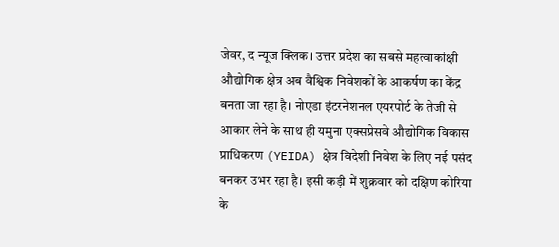जेवर, द न्यूज क्लिक। उत्तर प्रदेश का सबसे महत्वाकांक्षी औद्योगिक क्षेत्र अब वैश्विक निवेशकों के आकर्षण का केंद्र बनता जा रहा है। नोएडा इंटरनेशनल एयरपोर्ट के तेजी से आकार लेने के साथ ही यमुना एक्सप्रेसवे औद्योगिक विकास प्राधिकरण (YEIDA) क्षेत्र विदेशी निवेश के लिए नई पसंद बनकर उभर रहा है। इसी कड़ी में शुक्रवार को दक्षिण कोरिया के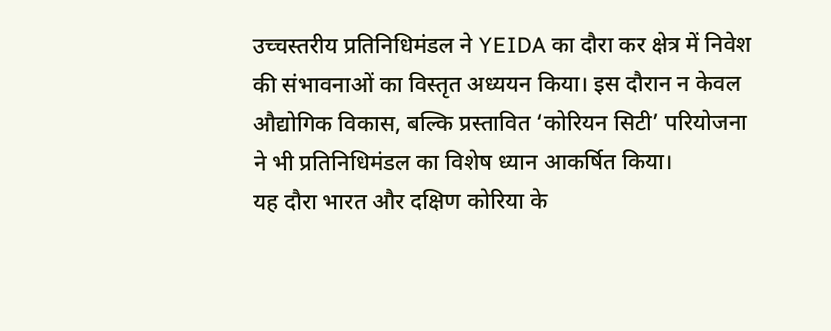उच्चस्तरीय प्रतिनिधिमंडल ने YEIDA का दौरा कर क्षेत्र में निवेश की संभावनाओं का विस्तृत अध्ययन किया। इस दौरान न केवल औद्योगिक विकास, बल्कि प्रस्तावित ‘कोरियन सिटी’ परियोजना ने भी प्रतिनिधिमंडल का विशेष ध्यान आकर्षित किया।
यह दौरा भारत और दक्षिण कोरिया के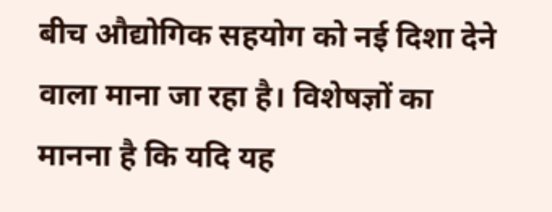बीच औद्योगिक सहयोग को नई दिशा देने वाला माना जा रहा है। विशेषज्ञों का मानना है कि यदि यह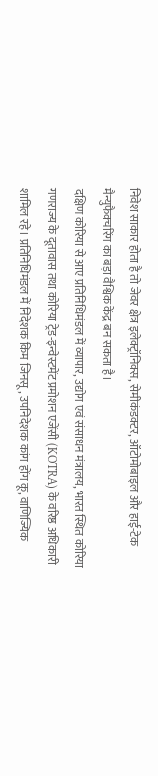निवेश साकार होता है तो जेवर क्षेत्र इलेक्ट्रॉनिक्स, सेमीकंडक्टर, ऑटोमोबाइल और हाई-टेक मैन्युफैक्चरिंग का बड़ा वैश्विक केंद्र बन सकता है।
दक्षिण कोरिया से आए प्रतिनिधिमंडल में व्यापार, उद्योग एवं संसाधन मंत्रालय, भारत स्थित कोरिया गणराज्य के दूतावास तथा कोरिया ट्रेड-इन्वेस्टमेंट प्रमोशन एजेंसी (KOTRA) के वरिष्ठ अधिकारी शामिल रहे। प्रतिनिधिमंडल में निदेशक किम जिनसू, उपनिदेशक कांग होंग कू, वाणिज्यिक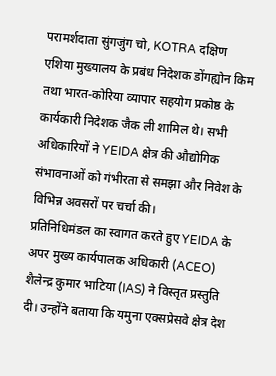परामर्शदाता सुंगजुंग चो, KOTRA दक्षिण एशिया मुख्यालय के प्रबंध निदेशक डोंगह्योन किम तथा भारत-कोरिया व्यापार सहयोग प्रकोष्ठ के कार्यकारी निदेशक जैक ली शामिल थे। सभी अधिकारियों ने YEIDA क्षेत्र की औद्योगिक संभावनाओं को गंभीरता से समझा और निवेश के विभिन्न अवसरों पर चर्चा की।
प्रतिनिधिमंडल का स्वागत करते हुए YEIDA के अपर मुख्य कार्यपालक अधिकारी (ACEO) शैलेन्द्र कुमार भाटिया (IAS) ने विस्तृत प्रस्तुति दी। उन्होंने बताया कि यमुना एक्सप्रेसवे क्षेत्र देश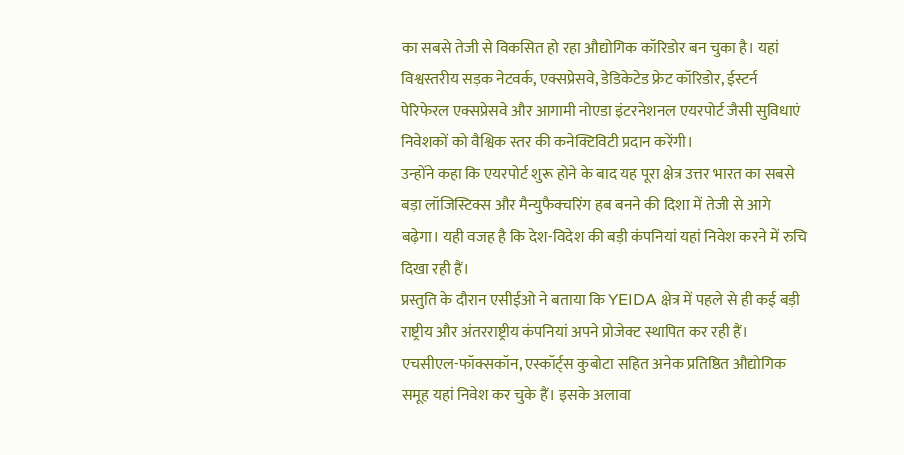का सबसे तेजी से विकसित हो रहा औद्योगिक कॉरिडोर बन चुका है। यहां विश्वस्तरीय सड़क नेटवर्क, एक्सप्रेसवे, डेडिकेटेड फ्रेट कॉरिडोर, ईस्टर्न पेरिफेरल एक्सप्रेसवे और आगामी नोएडा इंटरनेशनल एयरपोर्ट जैसी सुविधाएं निवेशकों को वैश्विक स्तर की कनेक्टिविटी प्रदान करेंगी।
उन्होंने कहा कि एयरपोर्ट शुरू होने के बाद यह पूरा क्षेत्र उत्तर भारत का सबसे बड़ा लॉजिस्टिक्स और मैन्युफैक्चरिंग हब बनने की दिशा में तेजी से आगे बढ़ेगा। यही वजह है कि देश-विदेश की बड़ी कंपनियां यहां निवेश करने में रुचि दिखा रही हैं।
प्रस्तुति के दौरान एसीईओ ने बताया कि YEIDA क्षेत्र में पहले से ही कई बड़ी राष्ट्रीय और अंतरराष्ट्रीय कंपनियां अपने प्रोजेक्ट स्थापित कर रही हैं। एचसीएल-फॉक्सकॉन, एस्कॉर्ट्स कुबोटा सहित अनेक प्रतिष्ठित औद्योगिक समूह यहां निवेश कर चुके हैं। इसके अलावा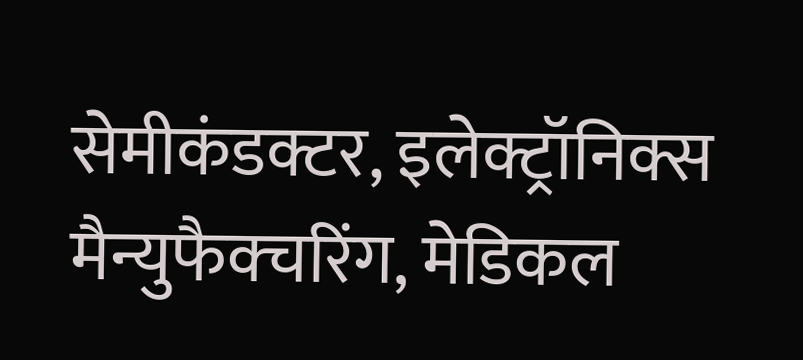सेमीकंडक्टर, इलेक्ट्रॉनिक्स मैन्युफैक्चरिंग, मेडिकल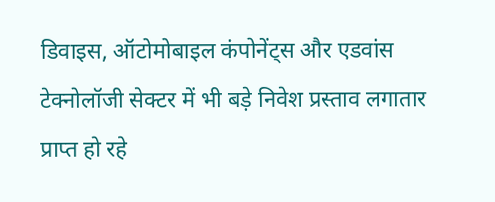डिवाइस, ऑटोमोबाइल कंपोनेंट्स और एडवांस टेक्नोलॉजी सेक्टर में भी बड़े निवेश प्रस्ताव लगातार प्राप्त हो रहे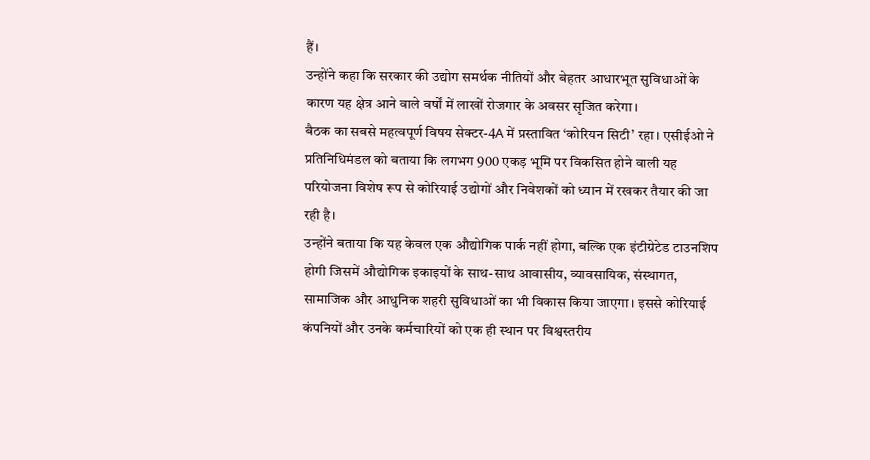हैं।
उन्होंने कहा कि सरकार की उद्योग समर्थक नीतियों और बेहतर आधारभूत सुविधाओं के कारण यह क्षेत्र आने वाले वर्षों में लाखों रोजगार के अवसर सृजित करेगा।
बैठक का सबसे महत्वपूर्ण विषय सेक्टर-4A में प्रस्तावित ‘कोरियन सिटी’ रहा। एसीईओ ने प्रतिनिधिमंडल को बताया कि लगभग 900 एकड़ भूमि पर विकसित होने वाली यह परियोजना विशेष रूप से कोरियाई उद्योगों और निवेशकों को ध्यान में रखकर तैयार की जा रही है।
उन्होंने बताया कि यह केवल एक औद्योगिक पार्क नहीं होगा, बल्कि एक इंटीग्रेटेड टाउनशिप होगी जिसमें औद्योगिक इकाइयों के साथ-साथ आवासीय, व्यावसायिक, संस्थागत, सामाजिक और आधुनिक शहरी सुविधाओं का भी विकास किया जाएगा। इससे कोरियाई कंपनियों और उनके कर्मचारियों को एक ही स्थान पर विश्वस्तरीय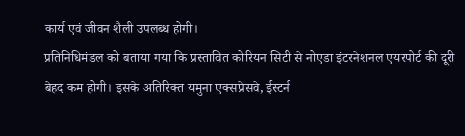कार्य एवं जीवन शैली उपलब्ध होगी।
प्रतिनिधिमंडल को बताया गया कि प्रस्तावित कोरियन सिटी से नोएडा इंटरनेशनल एयरपोर्ट की दूरी बेहद कम होगी। इसके अतिरिक्त यमुना एक्सप्रेसवे, ईस्टर्न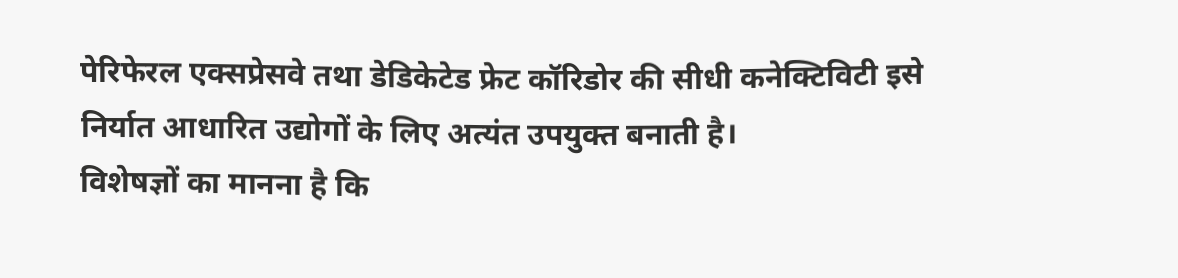पेरिफेरल एक्सप्रेसवे तथा डेडिकेटेड फ्रेट कॉरिडोर की सीधी कनेक्टिविटी इसे निर्यात आधारित उद्योगों के लिए अत्यंत उपयुक्त बनाती है।
विशेषज्ञों का मानना है कि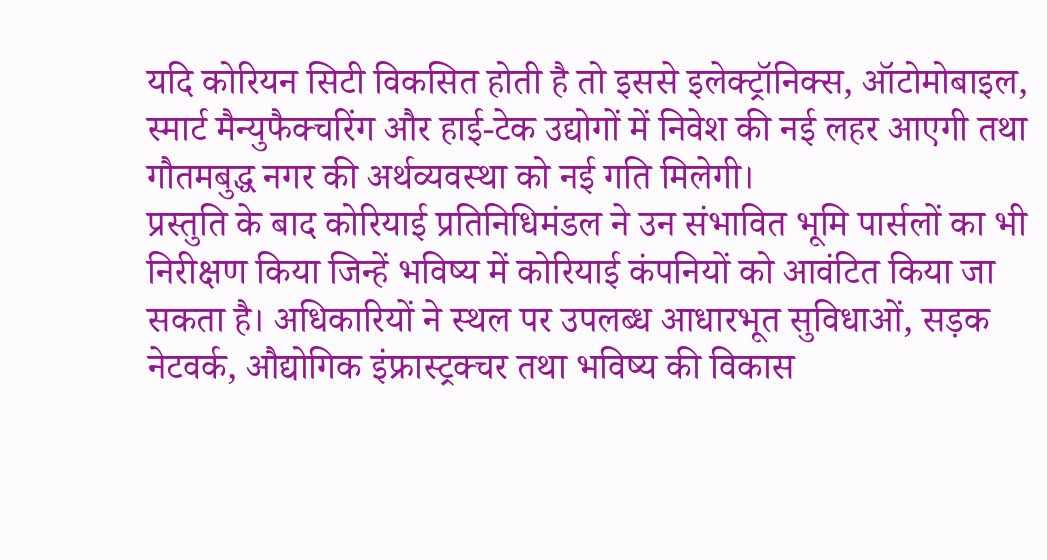यदि कोरियन सिटी विकसित होती है तो इससे इलेक्ट्रॉनिक्स, ऑटोमोबाइल, स्मार्ट मैन्युफैक्चरिंग और हाई-टेक उद्योगों में निवेश की नई लहर आएगी तथा गौतमबुद्ध नगर की अर्थव्यवस्था को नई गति मिलेगी।
प्रस्तुति के बाद कोरियाई प्रतिनिधिमंडल ने उन संभावित भूमि पार्सलों का भी निरीक्षण किया जिन्हें भविष्य में कोरियाई कंपनियों को आवंटित किया जा सकता है। अधिकारियों ने स्थल पर उपलब्ध आधारभूत सुविधाओं, सड़क नेटवर्क, औद्योगिक इंफ्रास्ट्रक्चर तथा भविष्य की विकास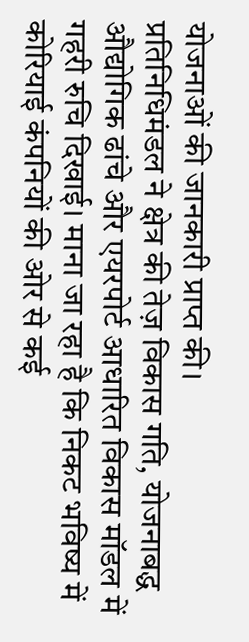योजनाओं की जानकारी प्राप्त की।
प्रतिनिधिमंडल ने क्षेत्र की तेज़ विकास गति, योजनाबद्ध औद्योगिक ढांचे और एयरपोर्ट आधारित विकास मॉडल में गहरी रुचि दिखाई। माना जा रहा है कि निकट भविष्य में कोरियाई कंपनियों की ओर से कई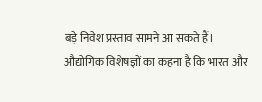बड़े निवेश प्रस्ताव सामने आ सकते हैं।
औद्योगिक विशेषज्ञों का कहना है कि भारत और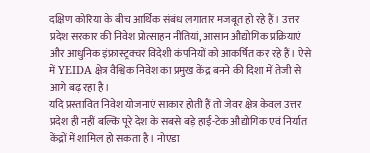दक्षिण कोरिया के बीच आर्थिक संबंध लगातार मजबूत हो रहे हैं। उत्तर प्रदेश सरकार की निवेश प्रोत्साहन नीतियां, आसान औद्योगिक प्रक्रियाएं और आधुनिक इंफ्रास्ट्रक्चर विदेशी कंपनियों को आकर्षित कर रहे हैं। ऐसे में YEIDA क्षेत्र वैश्विक निवेश का प्रमुख केंद्र बनने की दिशा में तेजी से आगे बढ़ रहा है।
यदि प्रस्तावित निवेश योजनाएं साकार होती हैं तो जेवर क्षेत्र केवल उत्तर प्रदेश ही नहीं बल्कि पूरे देश के सबसे बड़े हाई-टेक औद्योगिक एवं निर्यात केंद्रों में शामिल हो सकता है। नोएडा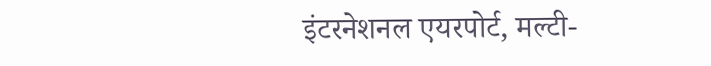इंटरनेशनल एयरपोर्ट, मल्टी-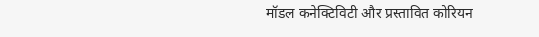मॉडल कनेक्टिविटी और प्रस्तावित कोरियन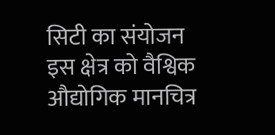सिटी का संयोजन इस क्षेत्र को वैश्विक औद्योगिक मानचित्र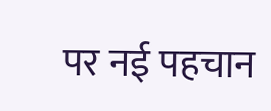पर नई पहचान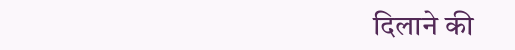दिलाने की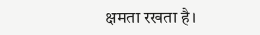क्षमता रखता है।